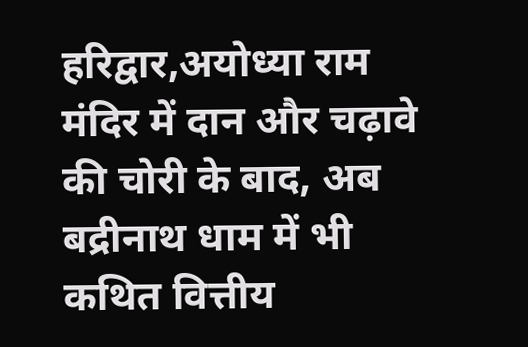हरिद्वार,अयोध्या राम मंदिर में दान और चढ़ावे की चोरी के बाद, अब बद्रीनाथ धाम में भी कथित वित्तीय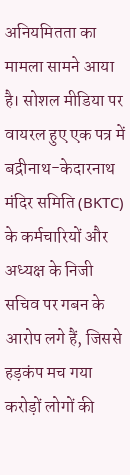अनियमितता का मामला सामने आया है। सोशल मीडिया पर वायरल हुए एक पत्र में बद्रीनाथ-केदारनाथ मंदिर समिति (BKTC) के कर्मचारियों और अध्यक्ष के निजी सचिव पर गबन के आरोप लगे हैं, जिससे हड़कंप मच गया करोड़ों लोगों की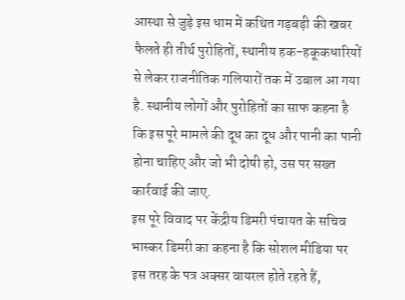आस्था से जुड़े इस धाम में कथित गड़बड़ी की खबर फैलते ही तीर्थ पुरोहितों, स्थानीय हक-हकूकधारियों से लेकर राजनीतिक गलियारों तक में उबाल आ गया है. स्थानीय लोगों और पुरोहितों का साफ कहना है कि इस पूरे मामले की दूध का दूध और पानी का पानी होना चाहिए और जो भी दोषी हो, उस पर सख्त कार्रवाई की जाए.
इस पूरे विवाद पर केंद्रीय डिमरी पंचायत के सचिव भास्कर डिमरी का कहना है कि सोशल मीडिया पर इस तरह के पत्र अक्सर वायरल होते रहते हैं,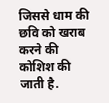जिससे धाम की छवि को खराब करने की कोशिश की जाती है.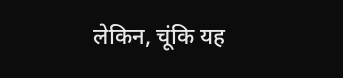लेकिन, चूंकि यह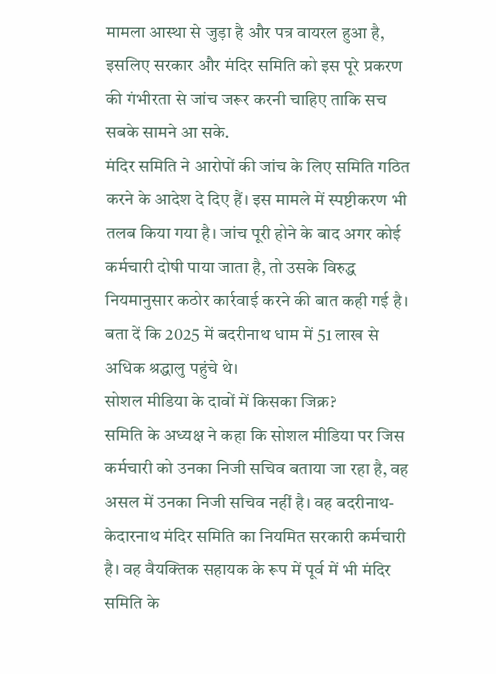मामला आस्था से जुड़ा है और पत्र वायरल हुआ है, इसलिए सरकार और मंदिर समिति को इस पूरे प्रकरण की गंभीरता से जांच जरूर करनी चाहिए ताकि सच सबके सामने आ सके.
मंदिर समिति ने आरोपों की जांच के लिए समिति गठित करने के आदेश दे दिए हैं। इस मामले में स्पष्टीकरण भी तलब किया गया है। जांच पूरी होने के बाद अगर कोई कर्मचारी दोषी पाया जाता है, तो उसके विरुद्ध नियमानुसार कठोर कार्रवाई करने की बात कही गई है। बता दें कि 2025 में बदरीनाथ धाम में 51 लाख से अधिक श्रद्धालु पहुंचे थे।
सोशल मीडिया के दावों में किसका जिक्र?
समिति के अध्यक्ष ने कहा कि सोशल मीडिया पर जिस कर्मचारी को उनका निजी सचिव बताया जा रहा है, वह असल में उनका निजी सचिव नहीं है। वह बदरीनाथ-केदारनाथ मंदिर समिति का नियमित सरकारी कर्मचारी है। वह वैयक्तिक सहायक के रूप में पूर्व में भी मंदिर समिति के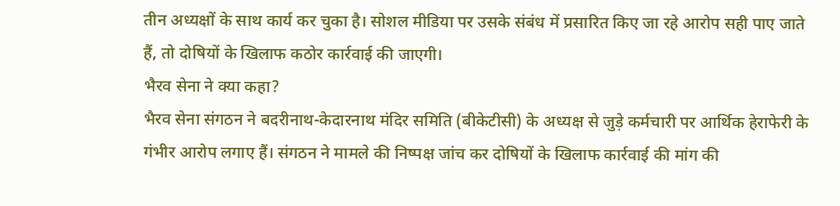तीन अध्यक्षों के साथ कार्य कर चुका है। सोशल मीडिया पर उसके संबंध में प्रसारित किए जा रहे आरोप सही पाए जाते हैं, तो दोषियों के खिलाफ कठोर कार्रवाई की जाएगी।
भैरव सेना ने क्या कहा?
भैरव सेना संगठन ने बदरीनाथ-केदारनाथ मंदिर समिति (बीकेटीसी) के अध्यक्ष से जुड़े कर्मचारी पर आर्थिक हेराफेरी के गंभीर आरोप लगाए हैं। संगठन ने मामले की निष्पक्ष जांच कर दोषियों के खिलाफ कार्रवाई की मांग की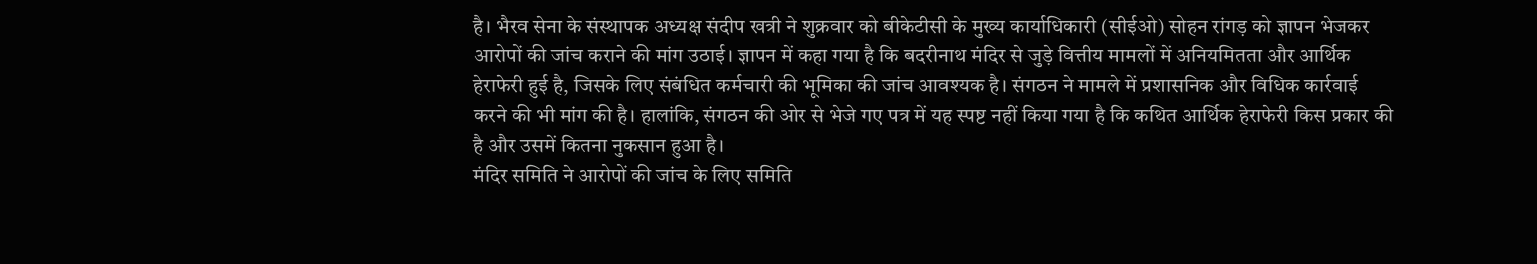है। भैरव सेना के संस्थापक अध्यक्ष संदीप खत्री ने शुक्रवार को बीकेटीसी के मुख्य कार्याधिकारी (सीईओ) सोहन रांगड़ को ज्ञापन भेजकर आरोपों की जांच कराने की मांग उठाई। ज्ञापन में कहा गया है कि बदरीनाथ मंदिर से जुड़े वित्तीय मामलों में अनियमितता और आर्थिक हेराफेरी हुई है, जिसके लिए संबंधित कर्मचारी की भूमिका की जांच आवश्यक है। संगठन ने मामले में प्रशासनिक और विधिक कार्रवाई करने की भी मांग की है। हालांकि, संगठन की ओर से भेजे गए पत्र में यह स्पष्ट नहीं किया गया है कि कथित आर्थिक हेराफेरी किस प्रकार की है और उसमें कितना नुकसान हुआ है।
मंदिर समिति ने आरोपों की जांच के लिए समिति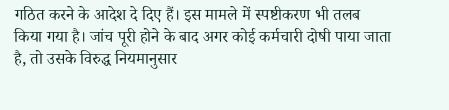गठित करने के आदेश दे दिए हैं। इस मामले में स्पष्टीकरण भी तलब किया गया है। जांच पूरी होने के बाद अगर कोई कर्मचारी दोषी पाया जाता है, तो उसके विरुद्ध नियमानुसार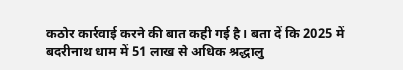कठोर कार्रवाई करने की बात कही गई है। बता दें कि 2025 में बदरीनाथ धाम में 51 लाख से अधिक श्रद्धालु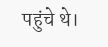पहुंचे थे।